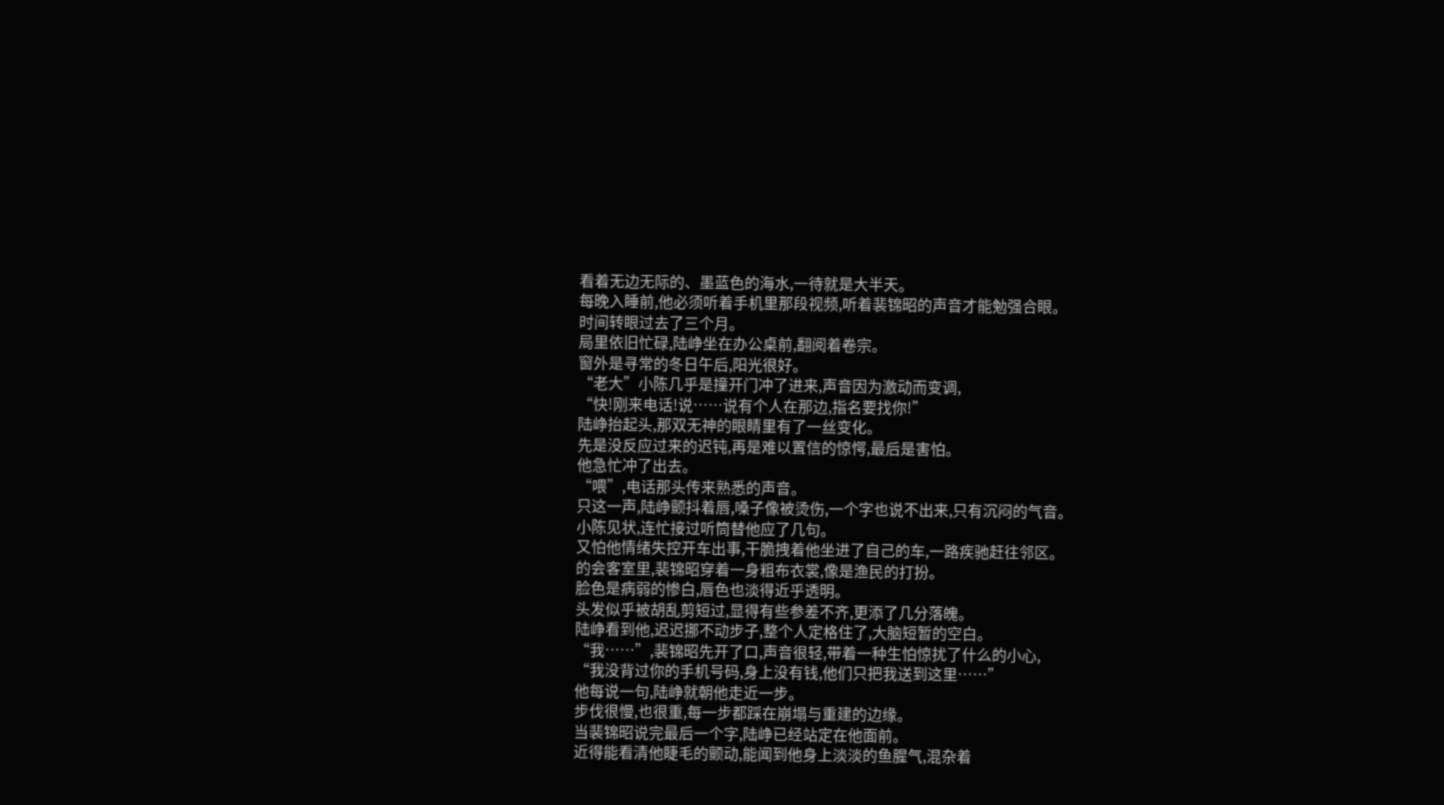看着无边无际的、墨蓝色的海水,一待就是大半天。
每晚入睡前,他必须听着手机里那段视频,听着裴锦昭的声音才能勉强合眼。
时间转眼过去了三个月。
局里依旧忙碌,陆峥坐在办公桌前,翻阅着卷宗。
窗外是寻常的冬日午后,阳光很好。
“老大”小陈几乎是撞开门冲了进来,声音因为激动而变调,
“快!刚来电话!说……说有个人在那边,指名要找你!”
陆峥抬起头,那双无神的眼睛里有了一丝变化。
先是没反应过来的迟钝,再是难以置信的惊愕,最后是害怕。
他急忙冲了出去。
“喂”,电话那头传来熟悉的声音。
只这一声,陆峥颤抖着唇,嗓子像被烫伤,一个字也说不出来,只有沉闷的气音。
小陈见状,连忙接过听筒替他应了几句。
又怕他情绪失控开车出事,干脆拽着他坐进了自己的车,一路疾驰赶往邻区。
的会客室里,裴锦昭穿着一身粗布衣裳,像是渔民的打扮。
脸色是病弱的惨白,唇色也淡得近乎透明。
头发似乎被胡乱剪短过,显得有些参差不齐,更添了几分落魄。
陆峥看到他,迟迟挪不动步子,整个人定格住了,大脑短暂的空白。
“我……”,裴锦昭先开了口,声音很轻,带着一种生怕惊扰了什么的小心,
“我没背过你的手机号码,身上没有钱,他们只把我送到这里……”
他每说一句,陆峥就朝他走近一步。
步伐很慢,也很重,每一步都踩在崩塌与重建的边缘。
当裴锦昭说完最后一个字,陆峥已经站定在他面前。
近得能看清他睫毛的颤动,能闻到他身上淡淡的鱼腥气,混杂着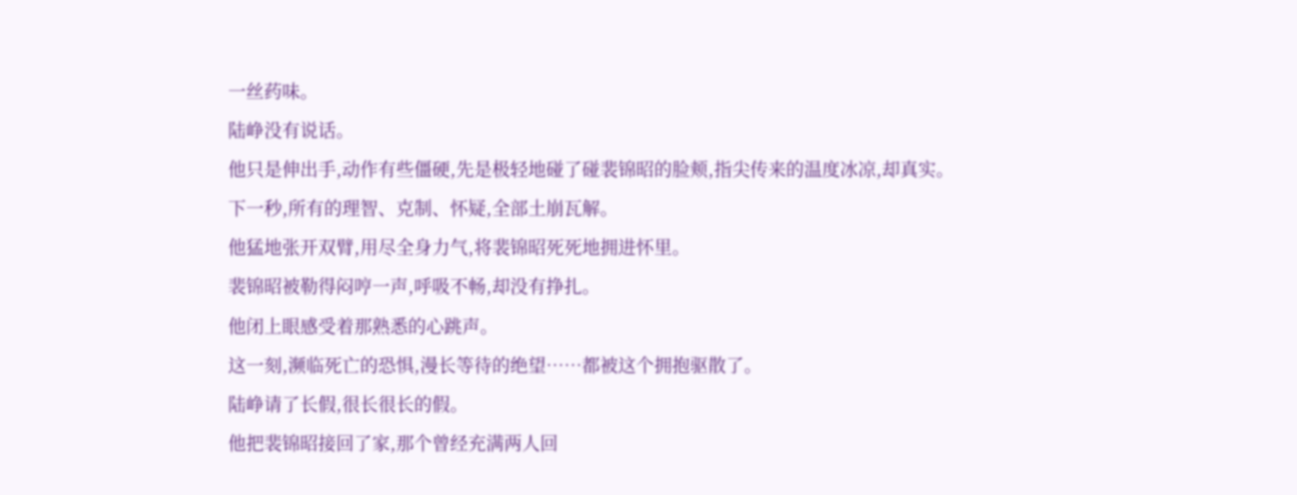一丝药味。
陆峥没有说话。
他只是伸出手,动作有些僵硬,先是极轻地碰了碰裴锦昭的脸颊,指尖传来的温度冰凉,却真实。
下一秒,所有的理智、克制、怀疑,全部土崩瓦解。
他猛地张开双臂,用尽全身力气,将裴锦昭死死地拥进怀里。
裴锦昭被勒得闷哼一声,呼吸不畅,却没有挣扎。
他闭上眼感受着那熟悉的心跳声。
这一刻,濒临死亡的恐惧,漫长等待的绝望……都被这个拥抱驱散了。
陆峥请了长假,很长很长的假。
他把裴锦昭接回了家,那个曾经充满两人回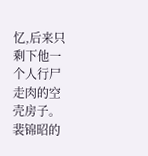忆,后来只剩下他一个人行尸走肉的空壳房子。
裴锦昭的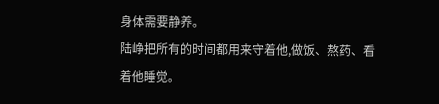身体需要静养。
陆峥把所有的时间都用来守着他,做饭、熬药、看着他睡觉。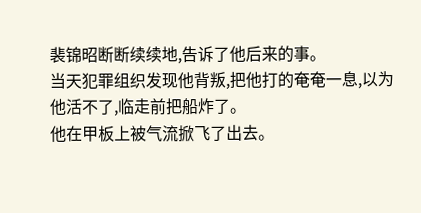裴锦昭断断续续地,告诉了他后来的事。
当天犯罪组织发现他背叛,把他打的奄奄一息,以为他活不了,临走前把船炸了。
他在甲板上被气流掀飞了出去。